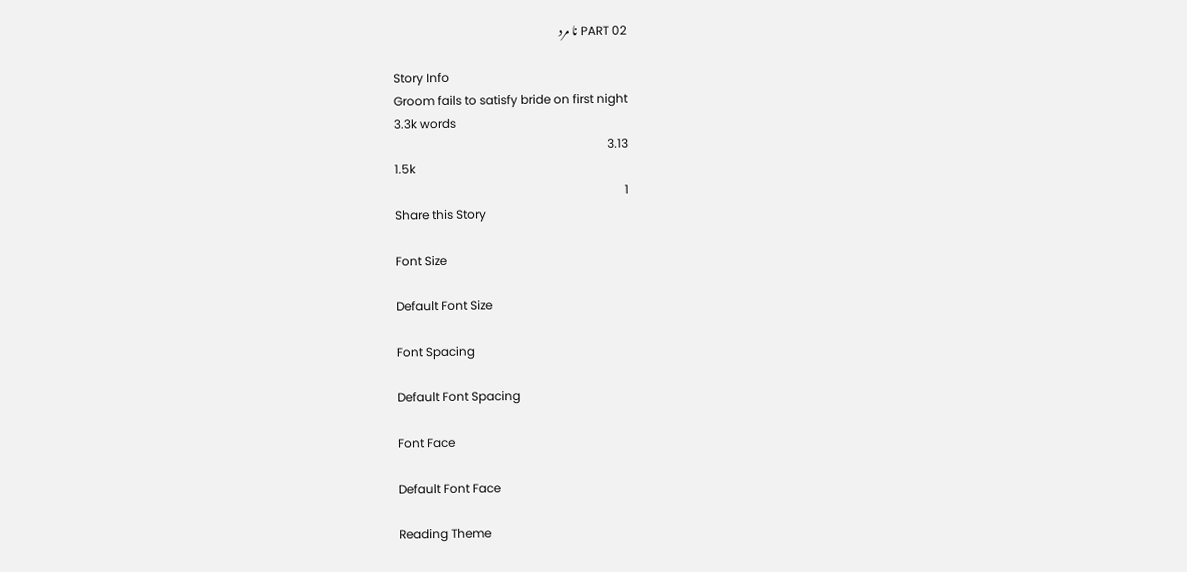PART 02 نا مرد

Story Info
Groom fails to satisfy bride on first night
3.3k words
3.13
1.5k
1
Share this Story

Font Size

Default Font Size

Font Spacing

Default Font Spacing

Font Face

Default Font Face

Reading Theme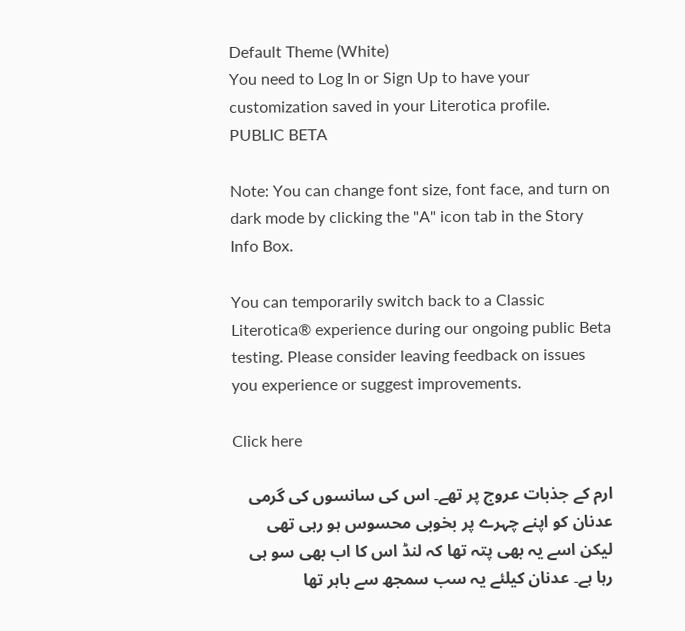Default Theme (White)
You need to Log In or Sign Up to have your customization saved in your Literotica profile.
PUBLIC BETA

Note: You can change font size, font face, and turn on dark mode by clicking the "A" icon tab in the Story Info Box.

You can temporarily switch back to a Classic Literotica® experience during our ongoing public Beta testing. Please consider leaving feedback on issues you experience or suggest improvements.

Click here

ارم کے جذبات عروج پر تھے۔ اس کی سانسوں کی گرمی عدنان کو اپنے چہرے پر بخوبی محسوس ہو رہی تھی لیکن اسے یہ بھی پتہ تھا کہ لنڈ اس کا اب بھی سو ہی رہا ہے۔ عدنان کیلئے یہ سب سمجھ سے باہر تھا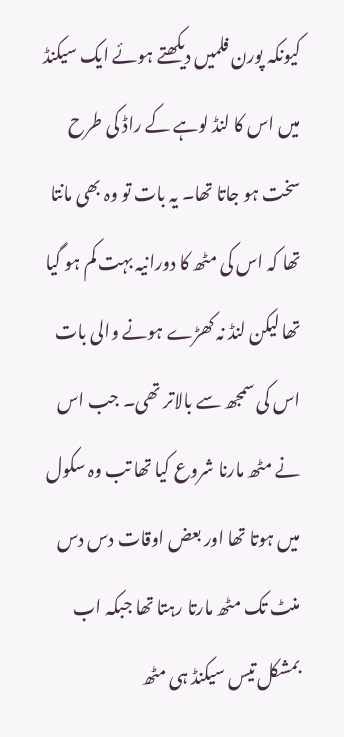کیونکہ پورن فلمیں دیکھتے ہوئے ایک سیکنڈ میں اس کا لنڈ لوہے کے راڈ کی طرح سخت ہو جاتا تھا۔ یہ بات تو وہ بھی مانتا تھا کہ اس کی مٹھ کا دورانیہ بہت کم ہو گیا تھا لیکن لنڈ نہ کھڑے ہونے والی بات اس کی سمجھ سے بالاتر تھی۔ جب اس نے مٹھ مارنا شروع کیا تھا تب وہ سکول میں ہوتا تھا اور بعض اوقات دس دس منٹ تک مٹھ مارتا رہتا تھا جبکہ اب بمشکل تیس سیکنڈ ہی مٹھ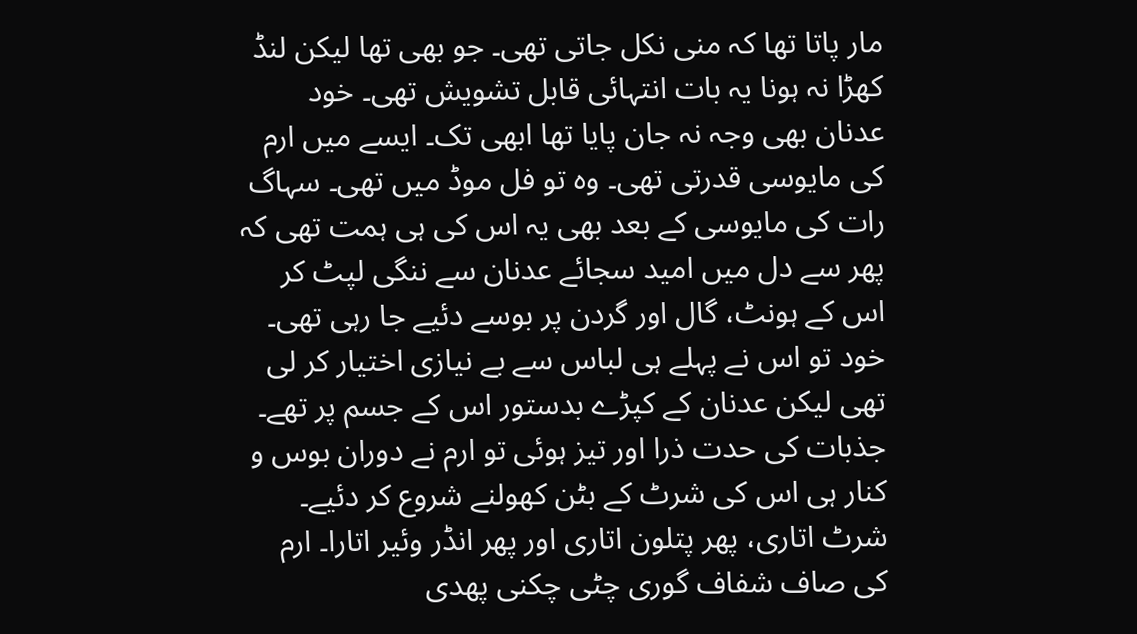مار پاتا تھا کہ منی نکل جاتی تھی۔ جو بھی تھا لیکن لنڈ کھڑا نہ ہونا یہ بات انتہائی قابل تشویش تھی۔ خود عدنان بھی وجہ نہ جان پایا تھا ابھی تک۔ ایسے میں ارم کی مایوسی قدرتی تھی۔ وہ تو فل موڈ میں تھی۔ سہاگ رات کی مایوسی کے بعد بھی یہ اس کی ہی ہمت تھی کہ پھر سے دل میں امید سجائے عدنان سے ننگی لپٹ کر اس کے ہونٹ، گال اور گردن پر بوسے دئیے جا رہی تھی۔ خود تو اس نے پہلے ہی لباس سے بے نیازی اختیار کر لی تھی لیکن عدنان کے کپڑے بدستور اس کے جسم پر تھے۔ جذبات کی حدت ذرا اور تیز ہوئی تو ارم نے دوران بوس و کنار ہی اس کی شرٹ کے بٹن کھولنے شروع کر دئیے۔ شرٹ اتاری، پھر پتلون اتاری اور پھر انڈر وئیر اتارا۔ ارم کی صاف شفاف گوری چٹی چکنی پھدی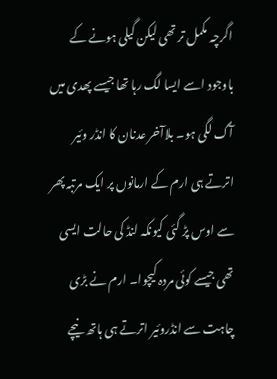اگرچہ مکمل تر تھی لیکن گیلی ہونے کے باوجود اسے ایسا لگ رہا تھا جیسے پھدی میں آگ لگی ہو۔ بلاآخر عدنان کا انڈر وئیر اترتے ہی ارم کے ارمانوں پر ایک مرتبہ پھر سے اوس پڑ گئی کیونکہ لنڈ کی حالت ایسی تھی جیسے کوئی مردہ کیچوا۔ ارم نے بڑی چاہت سے انڈروئیر اترتے ہی ہاتھ نیچے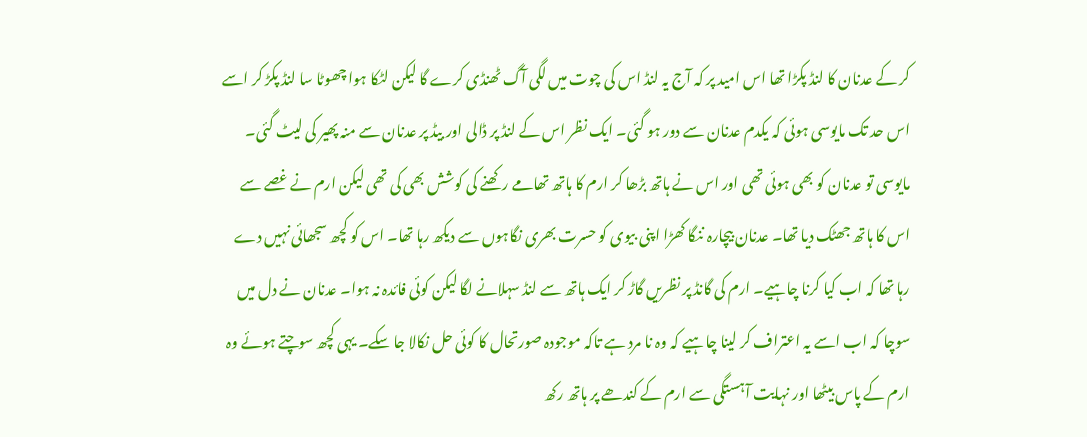کر کے عدنان کا لنڈ پکڑا تھا اس امید پر کہ آج یہ لنڈ اس کی چوت میں لگی آگ ٹھنڈی کرے گا لیکن لٹکا ہوا چھوٹا سا لنڈ پکڑ کر اسے اس حد تک مایوسی ہوئی کہ یکدم عدنان سے دور ہو گئی۔ ایک نظر اس کے لنڈ پر ڈالی اور بیڈ پر عدنان سے منہ پھیر کی لیٹ گئی۔ مایوسی تو عدنان کو بھی ہوئی تھی اور اس نے ہاتھ بڑھا کر ارم کا ہاتھ تھامے رکھنے کی کوشش بھی کی تھی لیکن ارم نے غصے سے اس کا ہاتھ جھٹک دیا تھا۔ عدنان بیچارہ ننگا کھڑا اپنی بیوی کو حسرت بھری نگاہوں سے دیکھ رہا تھا۔ اس کو کچھ سجھائی نہیں دے رہا تھا کہ اب کیا کرنا چاہیے۔ ارم کی گانڈ پر نظریں گاڑ کر ایک ہاتھ سے لنڈ سہلانے لگا لیکن کوئی فائدہ نہ ہوا۔ عدنان نے دل میں سوچا کہ اب اسے یہ اعتراف کر لینا چاہیے کہ وہ نا مرد ہے تاکہ موجودہ صورتحال کا کوئی حل نکالا جا سکے۔ یہی کچھ سوچتے ہوئے وہ ارم کے پاس بیٹھا اور نہایت آہستگی سے ارم کے کندھے پر ہاتھ رکھ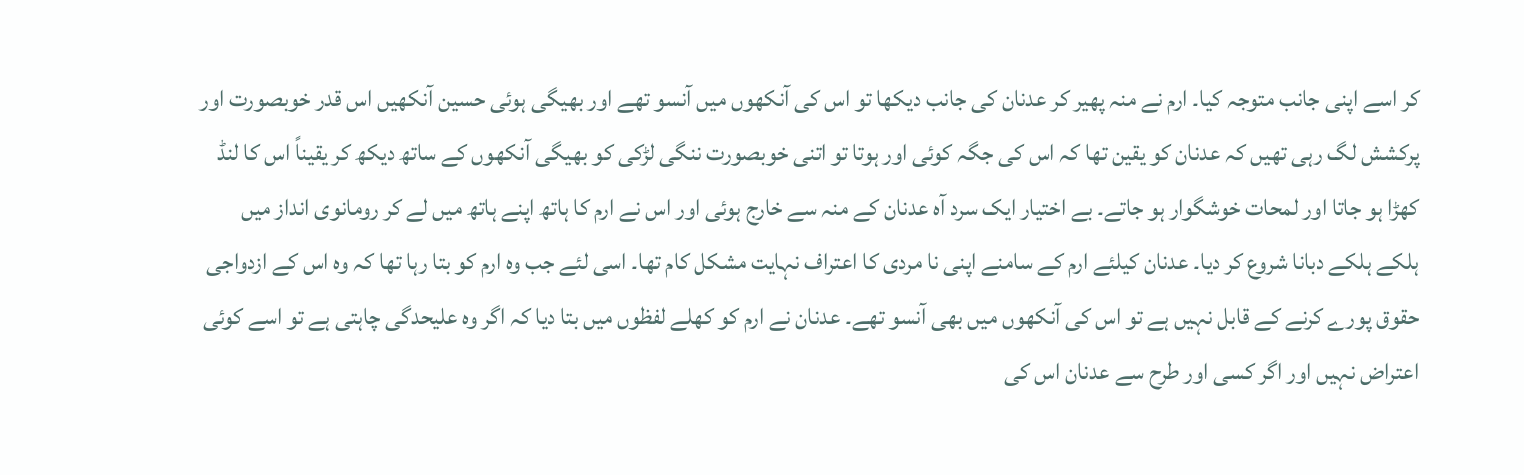کر اسے اپنی جانب متوجہ کیا۔ ارم نے منہ پھیر کر عدنان کی جانب دیکھا تو اس کی آنکھوں میں آنسو تھے اور بھیگی ہوئی حسین آنکھیں اس قدر خوبصورت اور پرکشش لگ رہی تھیں کہ عدنان کو یقین تھا کہ اس کی جگہ کوئی اور ہوتا تو اتنی خوبصورت ننگی لڑکی کو بھیگی آنکھوں کے ساتھ دیکھ کر یقیناً اس کا لنڈ کھڑا ہو جاتا اور لمحات خوشگوار ہو جاتے۔ بے اختیار ایک سرد آہ عدنان کے منہ سے خارج ہوئی اور اس نے ارم کا ہاتھ اپنے ہاتھ میں لے کر رومانوی انداز میں ہلکے ہلکے دبانا شروع کر دیا۔ عدنان کیلئے ارم کے سامنے اپنی نا مردی کا اعتراف نہایت مشکل کام تھا۔ اسی لئے جب وہ ارم کو بتا رہا تھا کہ وہ اس کے ازدواجی حقوق پورے کرنے کے قابل نہیں ہے تو اس کی آنکھوں میں بھی آنسو تھے۔ عدنان نے ارم کو کھلے لفظوں میں بتا دیا کہ اگر وہ علیحدگی چاہتی ہے تو اسے کوئی اعتراض نہیں اور اگر کسی اور طرح سے عدنان اس کی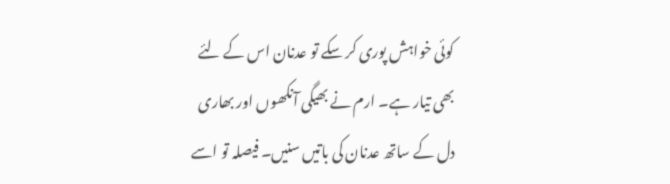کوئی خواہش پوری کر سکے تو عدنان اس کے لئے بھی تیار ہے۔ ارم نے بھیگی آنکھوں اور بھاری دل کے ساتھ عدنان کی باتیں سنیں۔ فیصلہ تو اسے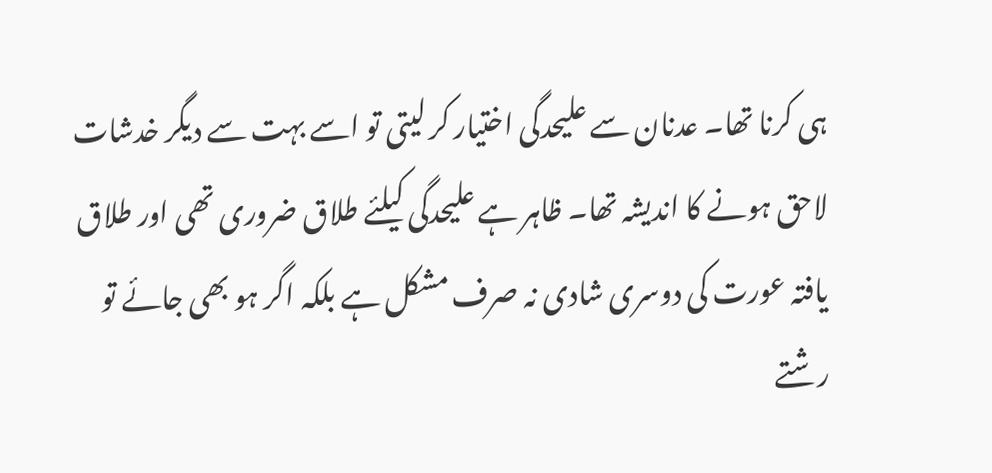ہی کرنا تھا۔ عدنان سے علیحدگی اختیار کر لیتی تو اسے بہت سے دیگر خدشات لاحق ہونے کا اندیشہ تھا۔ ظاہر ہے علیحدگی کیلئے طلاق ضروری تھی اور طلاق یافتہ عورت کی دوسری شادی نہ صرف مشکل ہے بلکہ اگر ہو بھی جائے تو رشتے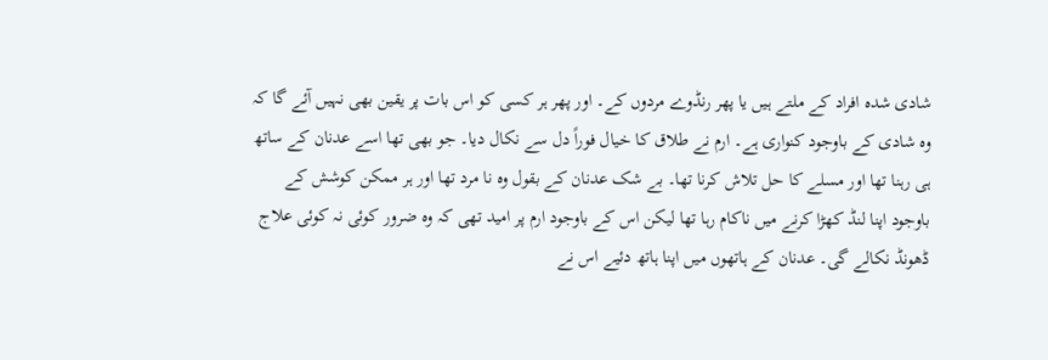شادی شدہ افراد کے ملتے ہیں یا پھر رنڈوے مردوں کے۔ اور پھر ہر کسی کو اس بات پر یقین بھی نہیں آئے گا کہ وہ شادی کے باوجود کنواری ہے۔ ارم نے طلاق کا خیال فوراً دل سے نکال دیا۔ جو بھی تھا اسے عدنان کے ساتھ ہی رہنا تھا اور مسلے کا حل تلاش کرنا تھا۔ بے شک عدنان کے بقول وہ نا مرد تھا اور ہر ممکن کوشش کے باوجود اپنا لنڈ کھڑا کرنے میں ناکام رہا تھا لیکن اس کے باوجود ارم پر امید تھی کہ وہ ضرور کوئی نہ کوئی علاج ڈھونڈ نکالے گی۔ عدنان کے ہاتھوں میں اپنا ہاتھ دئیے اس نے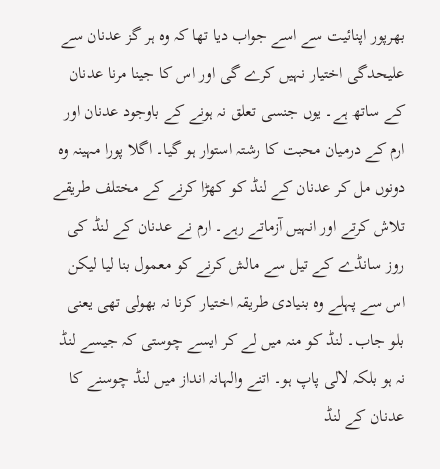بھرپور اپنائیت سے اسے جواب دیا تھا کہ وہ ہر گز عدنان سے علیحدگی اختیار نہیں کرے گی اور اس کا جینا مرنا عدنان کے ساتھ ہے۔ یوں جنسی تعلق نہ ہونے کے باوجود عدنان اور ارم کے درمیان محبت کا رشتہ استوار ہو گیا۔ اگلا پورا مہینہ وہ دونوں مل کر عدنان کے لنڈ کو کھڑا کرنے کے مختلف طریقے تلاش کرتے اور انہیں آزماتے رہے۔ ارم نے عدنان کے لنڈ کی روز سانڈے کے تیل سے مالش کرنے کو معمول بنا لیا لیکن اس سے پہلے وہ بنیادی طریقہ اختیار کرنا نہ بھولی تھی یعنی بلو جاب۔ لنڈ کو منہ میں لے کر ایسے چوستی کہ جیسے لنڈ نہ ہو بلکہ لالی پاپ ہو۔ اتنے والہانہ انداز میں لنڈ چوسنے کا عدنان کے لنڈ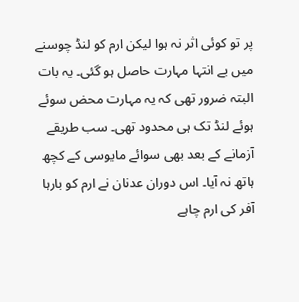پر تو کوئی اثر نہ ہوا لیکن ارم کو لنڈ چوسنے میں بے انتہا مہارت حاصل ہو گئی۔ یہ بات البتہ ضرور تھی کہ یہ مہارت محض سوئے ہوئے لنڈ تک ہی محدود تھی۔ سب طریقے آزمانے کے بعد بھی سوائے مایوسی کے کچھ ہاتھ نہ آیا۔ اس دوران عدنان نے ارم کو بارہا آفر کی ارم چاہے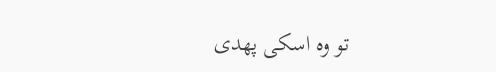تو وہ اسکی پھدی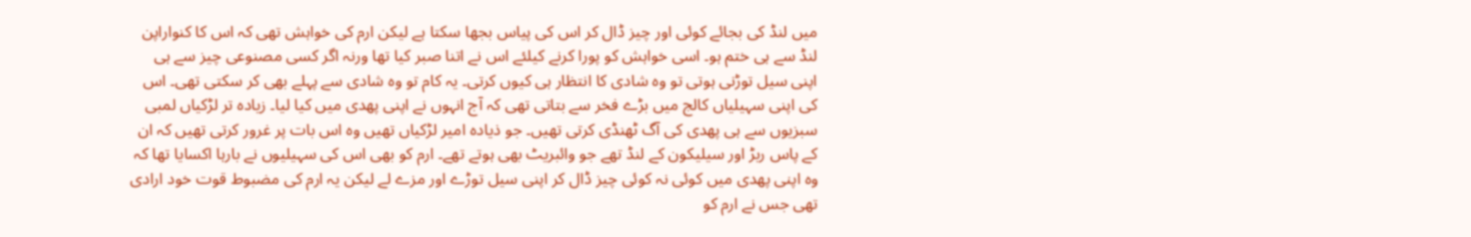میں لنڈ کی بجائے کوئی اور چیز ڈال کر اس کی پیاس بجھا سکتا ہے لیکن ارم کی خواہش تھی کہ اس کا کنواراپن لنڈ سے ہی ختم ہو۔ اسی خواہش کو پورا کرنے کیلئے اس نے اتنا صبر کیا تھا ورنہ اگر کسی مصنوعی چیز سے ہی اپنی سیل توڑنی ہوتی تو وہ شادی کا انتظار ہی کیوں کرتی۔ یہ کام تو وہ شادی سے پہلے بھی کر سکتی تھی۔ اس کی اپنی سہیلیاں کالج میں بڑے فخر سے بتاتی تھی کہ آج انہوں نے اپنی پھدی میں کیا لیا۔ زیادہ تر لڑکیاں لمبی سبزیوں سے ہی پھدی کی آگ ٹھنڈی کرتی تھیں۔ جو ذیادہ امیر لڑکیاں تھیں وہ اس بات پر غرور کرتی تھیں کہ ان کے پاس ربڑ اور سیلیکون کے لنڈ تھے جو وائبریٹ بھی ہوتے تھے۔ ارم کو بھی اس کی سہیلیوں نے بارہا اکسایا تھا کہ وہ اپنی پھدی میں کوئی نہ کوئی چیز ڈال کر اپنی سیل توڑے اور مزے لے لیکن یہ ارم کی مضبوط قوت خود ارادی تھی جس نے ارم کو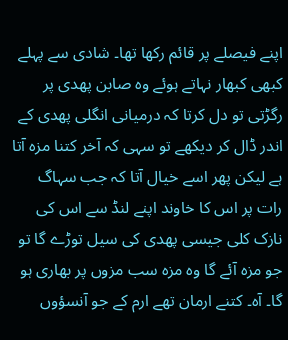اپنے فیصلے پر قائم رکھا تھا۔ شادی سے پہلے کبھی کبھار نہاتے ہوئے وہ صابن پھدی پر رگڑتی تو دل کرتا کہ درمیانی انگلی پھدی کے اندر ڈال کر دیکھے تو سہی کہ آخر کتنا مزہ آتا ہے لیکن پھر اسے خیال آتا کہ جب سہاگ رات پر اس کا خاوند اپنے لنڈ سے اس کی نازک کلی جیسی پھدی کی سیل توڑے گا تو جو مزہ آئے گا وہ مزہ سب مزوں پر بھاری ہو گا۔ آہ۔ کتنے ارمان تھے ارم کے جو آنسؤوں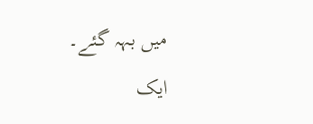میں بہہ گئے۔
ایک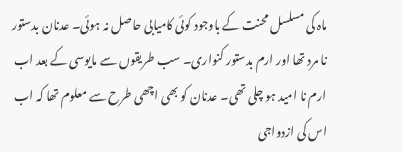ماہ کی مسلسل محنت کے باوجود کوئی کامیابی حاصل نہ ہوئی۔ عدنان بدستور نا مرد تھا اور ارم بدستور کنواری۔ سب طریقوں سے مایوسی کے بعد اب ارم نا امید ہو چلی تھی۔ عدنان کو بھی اچھی طرح سے معلوم تھا کہ اب اس کی ازدواجی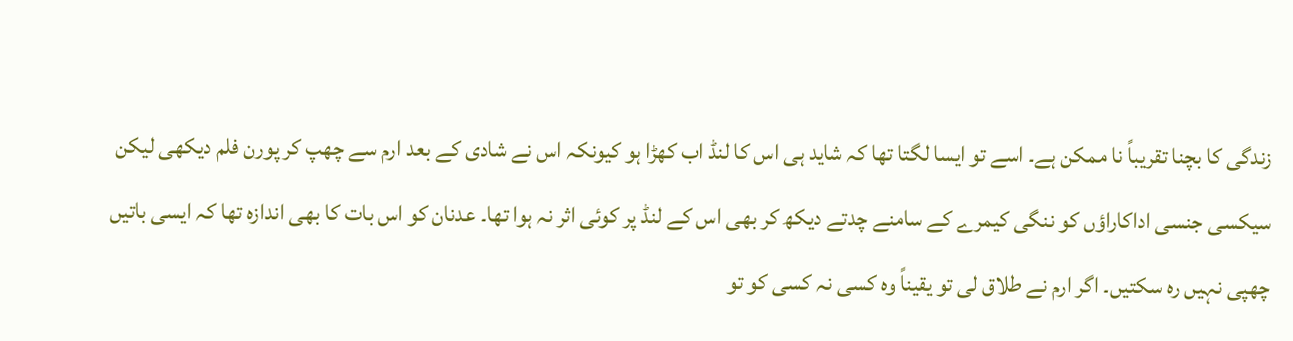زندگی کا بچنا تقریباً نا ممکن ہے۔ اسے تو ایسا لگتا تھا کہ شاید ہی اس کا لنڈ اب کھڑا ہو کیونکہ اس نے شادی کے بعد ارم سے چھپ کر پورن فلم دیکھی لیکن سیکسی جنسی اداکاراؤں کو ننگی کیمرے کے سامنے چدتے دیکھ کر بھی اس کے لنڈ پر کوئی اثر نہ ہوا تھا۔ عدنان کو اس بات کا بھی اندازہ تھا کہ ایسی باتیں چھپی نہیں رہ سکتیں۔ اگر ارم نے طلاق لی تو یقیناً وہ کسی نہ کسی کو تو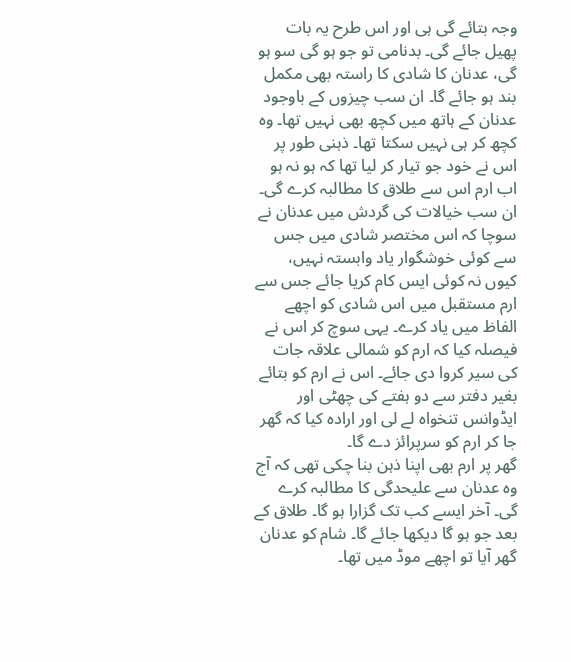وجہ بتائے گی ہی اور اس طرح یہ بات پھیل جائے گی۔ بدنامی تو جو ہو گی سو ہو گی، عدنان کا شادی کا راستہ بھی مکمل بند ہو جائے گا۔ ان سب چیزوں کے باوجود عدنان کے ہاتھ میں کچھ بھی نہیں تھا۔ وہ کچھ کر ہی نہیں سکتا تھا۔ ذہنی طور پر اس نے خود جو تیار کر لیا تھا کہ ہو نہ ہو اب ارم اس سے طلاق کا مطالبہ کرے گی۔ ان سب خیالات کی گردش میں عدنان نے سوچا کہ اس مختصر شادی میں جس سے کوئی خوشگوار یاد وابستہ نہیں، کیوں نہ کوئی ایس کام کریا جائے جس سے ارم مستقبل میں اس شادی کو اچھے الفاظ میں یاد کرے۔ یہی سوچ کر اس نے فیصلہ کیا کہ ارم کو شمالی علاقہ جات کی سیر کروا دی جائے۔ اس نے ارم کو بتائے بغیر دفتر سے دو ہفتے کی چھٹی اور ایڈوانس تنخواہ لے لی اور ارادہ کیا کہ گھر جا کر ارم کو سرپرائز دے گا۔
گھر پر ارم بھی اپنا ذہن بنا چکی تھی کہ آج وہ عدنان سے علیحدگی کا مطالبہ کرے گی۔ آخر ایسے کب تک گزارا ہو گا۔ طلاق کے بعد جو ہو گا دیکھا جائے گا۔ شام کو عدنان گھر آیا تو اچھے موڈ میں تھا۔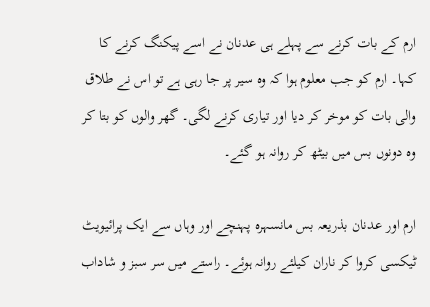ارم کے بات کرنے سے پہلے ہی عدنان نے اسے پیکنگ کرنے کا کہا۔ ارم کو جب معلوم ہوا کہ وہ سیر پر جا رہی ہے تو اس نے طلاق والی بات کو موخر کر دیا اور تیاری کرنے لگی۔ گھر والوں کو بتا کر وہ دونوں بس میں بیٹھ کر روانہ ہو گئے۔

ارم اور عدنان بذریعہ بس مانسہرہ پہنچے اور وہاں سے ایک پرائیویٹ ٹیکسی کروا کر ناران کیلئے روانہ ہوئے۔ راستے میں سر سبز و شاداب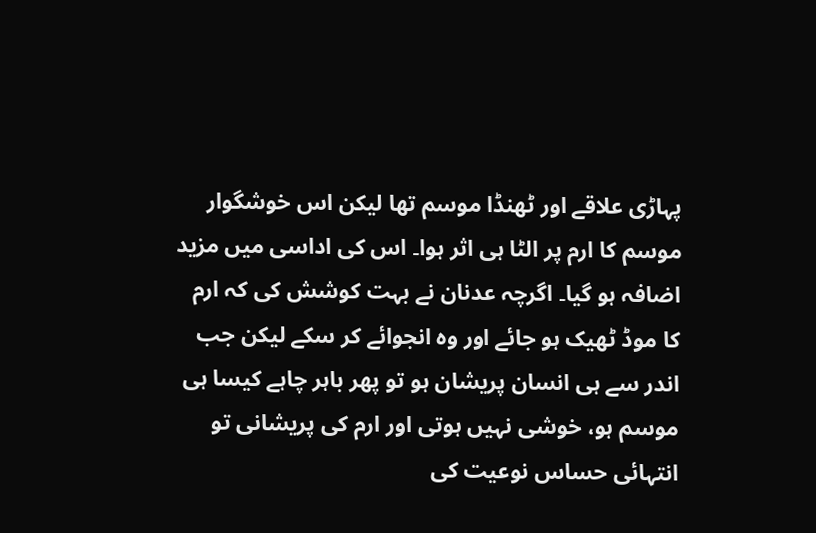پہاڑی علاقے اور ٹھنڈا موسم تھا لیکن اس خوشگوار موسم کا ارم پر الٹا ہی اثر ہوا۔ اس کی اداسی میں مزید اضافہ ہو گیا۔ اگرچہ عدنان نے بہت کوشش کی کہ ارم کا موڈ ٹھیک ہو جائے اور وہ انجوائے کر سکے لیکن جب اندر سے ہی انسان پریشان ہو تو پھر باہر چاہے کیسا ہی موسم ہو، خوشی نہیں ہوتی اور ارم کی پریشانی تو انتہائی حساس نوعیت کی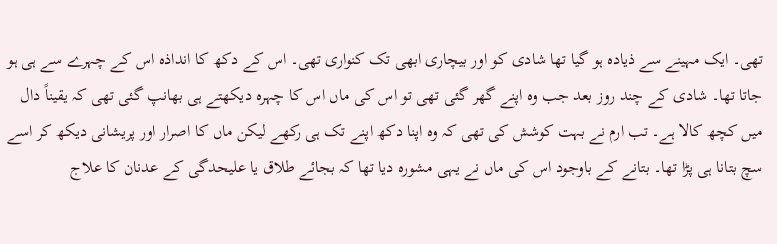تھی۔ ایک مہینے سے ذیادہ ہو گیا تھا شادی کو اور بیچاری ابھی تک کنواری تھی۔ اس کے دکھ کا انداذہ اس کے چہرے سے ہی ہو جاتا تھا۔ شادی کے چند روز بعد جب وہ اپنے گھر گئی تھی تو اس کی ماں اس کا چہرہ دیکھتے ہی بھانپ گئی تھی کہ یقیناً دال میں کچھ کالا ہے۔ تب ارم نے بہت کوشش کی تھی کہ وہ اپنا دکھ اپنے تک ہی رکھے لیکن ماں کا اصرار اور پریشانی دیکھ کر اسے سچ بتانا ہی پڑا تھا۔ بتانے کے باوجود اس کی ماں نے یہی مشورہ دیا تھا کہ بجائے طلاق یا علیحدگی کے عدنان کا علاج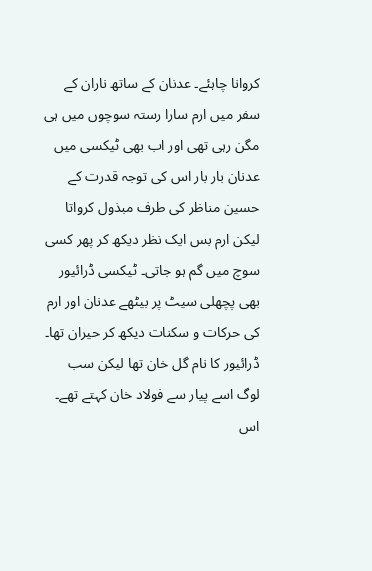کروانا چاہئے۔ عدنان کے ساتھ ناران کے سفر میں ارم سارا رستہ سوچوں میں ہی مگن رہی تھی اور اب بھی ٹیکسی میں عدنان بار بار اس کی توجہ قدرت کے حسین مناظر کی طرف مبذول کرواتا لیکن ارم بس ایک نظر دیکھ کر پھر کسی سوچ میں گم ہو جاتی۔ ٹیکسی ڈرائیور بھی پچھلی سیٹ پر بیٹھے عدنان اور ارم کی حرکات و سکنات دیکھ کر حیران تھا۔ ڈرائیور کا نام گل خان تھا لیکن سب لوگ اسے پیار سے فولاد خان کہتے تھے۔ اس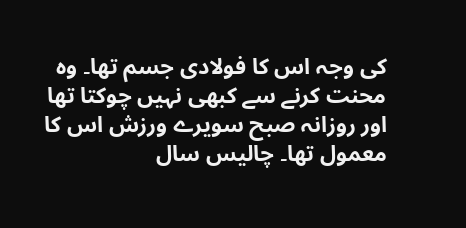کی وجہ اس کا فولادی جسم تھا۔ وہ محنت کرنے سے کبھی نہیں چوکتا تھا اور روزانہ صبح سویرے ورزش اس کا معمول تھا۔ چالیس سال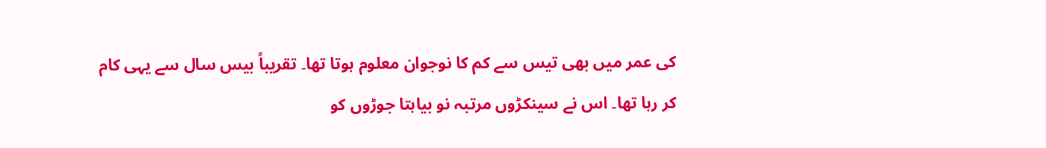کی عمر میں بھی تیس سے کم کا نوجوان معلوم ہوتا تھا۔ تقریباً بیس سال سے یہی کام کر رہا تھا۔ اس نے سینکڑوں مرتبہ نو بیاہتا جوڑوں کو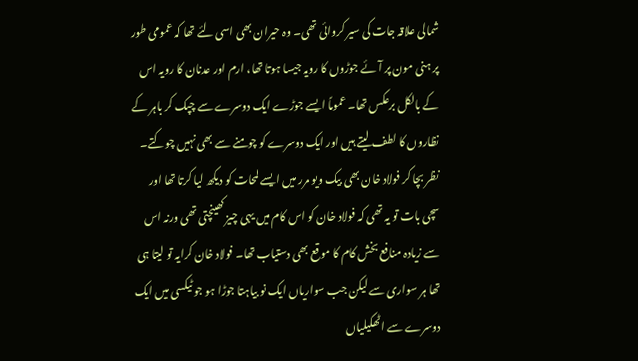شمالی علاقہ جات کی سیر کروائی تھی۔ وہ حیران بھی اسی لئے تھا کہ عمومی طور پر ہنی مون پر آئے جوڑوں کا رویہ جیسا ہوتا تھا، ارم اور عدنان کا رویہ اس کے بالکل برعکس تھا۔ عموماً ایسے جوڑے ایک دوسرے سے چپک کر باہر کے نظاروں کا لطف لیتے ہیں اور ایک دوسرے کو چومنے سے بھی نہیں چوکتے۔ نظر بچا کر فولاد خان بھی بیک ویو مرر میں ایسے لمحات کو دیکھ لیا کرتا تھا اور سچی بات تو یہ تھی کہ فولاد خان کو اس کام میں یہی چیز کھینچتی تھی ورنہ اس سے زیادہ منافع بخش کام کا موقع بھی دستیاب تھا۔ فولاد خان کرایہ تو لیتا ہی تھا ہر سواری سے لیکن جب سواریاں ایک نو بیاہتا جوڑا ہو جو ٹیکسی میں ایک دوسرے سے اٹھکیلیاں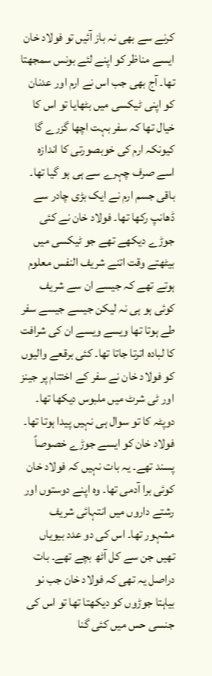کرنے سے بھی نہ باز آئیں تو فولاد خان ایسے مناظر کو اپنے لئے بونس سمجھتا تھا۔ آج بھی جب اس نے ارم اور عدنان کو اپنی ٹیکسی میں بٹھایا تو اس کا خیال تھا کہ سفر بہت اچھا گزرے گا کیونکہ ارم کی خوبصورتی کا اندازہ اسے صرف چہرے سے ہی ہو گیا تھا۔ باقی جسم ارم نے ایک بڑی چادر سے ڈھانپ رکھا تھا۔ فولاد خان نے کئی جوڑے دیکھے تھے جو ٹیکسی میں بیٹھتے وقت اتنے شریف النفس معلوم ہوتے تھے کہ جیسے ان سے شریف کوئی ہو ہی نہ لیکن جیسے جیسے سفر طے ہوتا تھا ویسے ویسے ان کی شرافت کا لبادہ اترتا جاتا تھا۔ کئی برقعے والیوں کو فولاد خان نے سفر کے اختتام پر جینز اور ٹی شرٹ میں ملبوس دیکھا تھا۔ دوپٹہ کا تو سوال ہی نہیں پیدا ہوتا تھا۔ فولاد خان کو ایسے جوڑے خصوصاً پسند تھے۔ یہ بات نہیں کہ فولاد خان کوئی برا آدمی تھا۔ وہ اپنے دوستوں اور رشتے داروں میں انتہائی شریف مشہور تھا۔ اس کی دو عدد بیویاں تھیں جن سے کل آٹھ بچے تھے۔ بات دراصل یہ تھی کہ فولاد خان جب نو بیاہتا جوڑوں کو دیکھتا تھا تو اس کی جنسی حس میں کئی گنا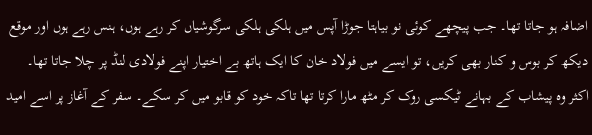اضافہ ہو جاتا تھا۔ جب پیچھے کوئی نو بیاہتا جوڑا آپس میں ہلکی ہلکی سرگوشیاں کر رہے ہوں، ہنس رہے ہوں اور موقع دیکھ کر بوس و کنار بھی کریں، تو ایسے میں فولاد خان کا ایک ہاتھ بے اختیار اپنے فولادی لنڈ پر چلا جاتا تھا۔ اکثر وہ پیشاب کے بہانے ٹیکسی روک کر مٹھ مارا کرتا تھا تاکہ خود کو قابو میں کر سکے۔ سفر کے آغاز پر اسے امید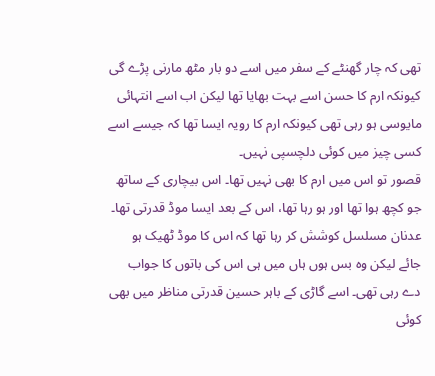تھی کہ چار گھنٹے کے سفر میں اسے دو بار مٹھ مارنی پڑے گی کیونکہ ارم کا حسن اسے بہت بھایا تھا لیکن اب اسے انتہائی مایوسی ہو رہی تھی کیونکہ ارم کا رویہ ایسا تھا کہ جیسے اسے کسی چیز میں کوئی دلچسپی نہیں۔
قصور تو اس میں ارم کا بھی نہیں تھا۔ اس بیچاری کے ساتھ جو کچھ ہوا تھا اور ہو رہا تھا، اس کے بعد ایسا موڈ قدرتی تھا۔ عدنان مسلسل کوشش کر رہا تھا کہ اس کا موڈ ٹھیک ہو جائے لیکن وہ بس ہوں ہاں میں ہی اس کی باتوں کا جواب دے رہی تھی۔ اسے گاڑی کے باہر حسین قدرتی مناظر میں بھی کوئی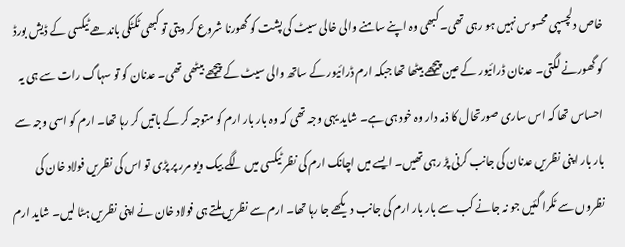خاص دلچسپی محسوس نہیں ہو رہی تھی۔ کبھی وہ اپنے سامنے والی خالی سیٹ کی پشت کو گھورنا شروع کر دیتی تو کبھی ٹکٹکی باندھے ٹیکسی کے ڈیش بورڈ کو گھورنے لگتی۔ عدنان ڈرائیور کے عین پیچھے بیٹھا تھا جبکہ ارم ڈرائیور کے ساتھ والی سیٹ کے پیچھے بیٹھی تھی۔ عدنان کو تو سہاگ رات سے ہی یہ احساس تھا کہ اس ساری صورتحال کا ذمہ دار وہ خود ہی ہے۔ شاید یہی وجہ تھی کہ وہ بار بار ارم کو متوجہ کر کے باتیں کر رہا تھا۔ ارم کو اسی وجہ سے بار بار اپنی نظریں عدنان کی جانب کرنی پڑ رہی تھیں۔ ایسے میں اچانک ارم کی نظر ٹیکسی میں لگے بیک ویو مرر پر پڑی تو اس کی نظریں فولاد خان کی نظروں سے ٹکرا گئیں جو نہ جانے کب سے بار بار ارم کی جانب دیکھے جا رہا تھا۔ ارم سے نظریں ملتے ہی فولاد خان نے اپنی نظریں ہٹا لیں۔ شاید ارم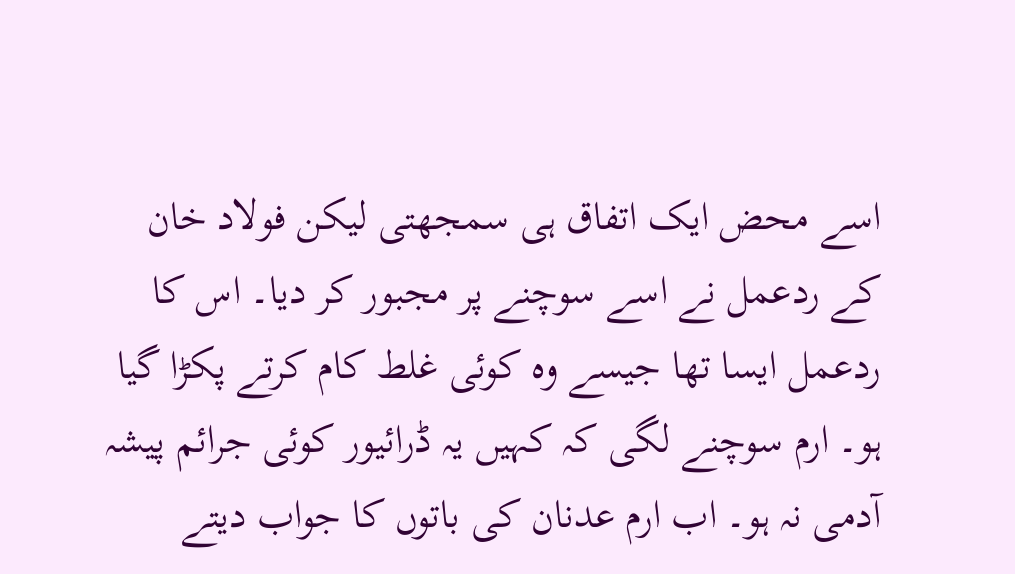اسے محض ایک اتفاق ہی سمجھتی لیکن فولاد خان کے ردعمل نے اسے سوچنے پر مجبور کر دیا۔ اس کا ردعمل ایسا تھا جیسے وہ کوئی غلط کام کرتے پکڑا گیا ہو۔ ارم سوچنے لگی کہ کہیں یہ ڈرائیور کوئی جرائم پیشہ آدمی نہ ہو۔ اب ارم عدنان کی باتوں کا جواب دیتے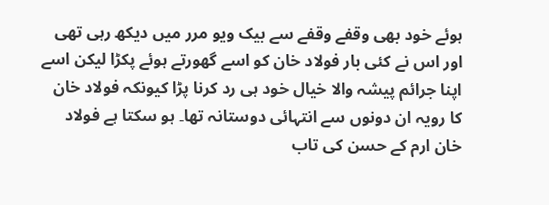ہوئے خود بھی وقفے وقفے سے بیک ویو مرر میں دیکھ رہی تھی اور اس نے کئی بار فولاد خان کو اسے گھورتے ہوئے پکڑا لیکن اسے اپنا جرائم پیشہ والا خیال خود ہی رد کرنا پڑا کیونکہ فولاد خان کا رویہ ان دونوں سے انتہائی دوستانہ تھا۔ ہو سکتا ہے فولاد خان ارم کے حسن کی تاب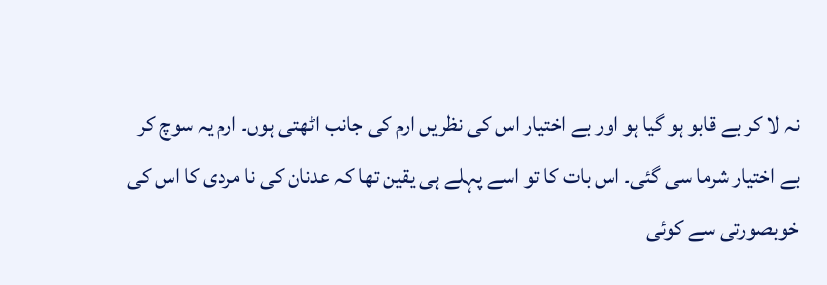نہ لا کر بے قابو ہو گیا ہو اور بے اختیار اس کی نظریں ارم کی جانب اٹھتی ہوں۔ ارم یہ سوچ کر بے اختیار شرما سی گئی۔ اس بات کا تو اسے پہلے ہی یقین تھا کہ عدنان کی نا مردی کا اس کی خوبصورتی سے کوئی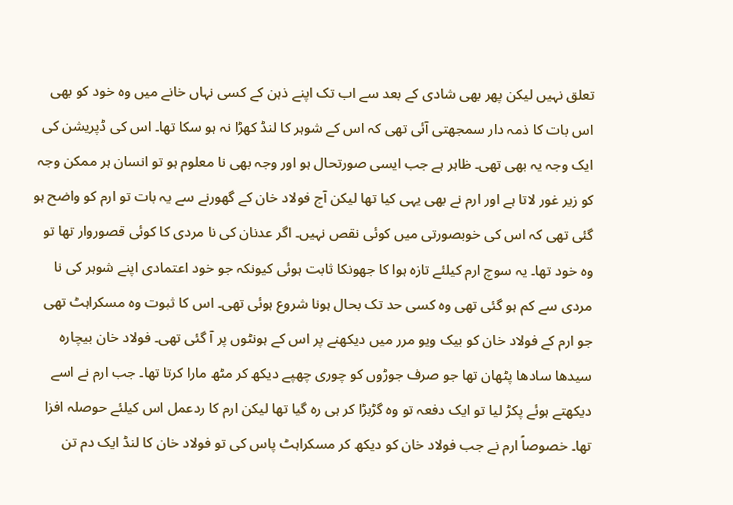تعلق نہیں لیکن پھر بھی شادی کے بعد سے اب تک اپنے ذہن کے کسی نہاں خانے میں وہ خود کو بھی اس بات کا ذمہ دار سمجھتی آئی تھی کہ اس کے شوہر کا لنڈ کھڑا نہ ہو سکا تھا۔ اس کی ڈپریشن کی ایک وجہ یہ بھی تھی۔ ظاہر ہے جب ایسی صورتحال ہو اور وجہ بھی نا معلوم ہو تو انسان ہر ممکن وجہ کو زیر غور لاتا ہے اور ارم نے بھی یہی کیا تھا لیکن آج فولاد خان کے گھورنے سے یہ بات تو ارم کو واضح ہو گئی تھی کہ اس کی خوبصورتی میں کوئی نقص نہیں۔ اگر عدنان کی نا مردی کا کوئی قصوروار تھا تو وہ خود تھا۔ یہ سوچ ارم کیلئے تازہ ہوا کا جھونکا ثابت ہوئی کیونکہ جو خود اعتمادی اپنے شوہر کی نا مردی سے کم ہو گئی تھی وہ کسی حد تک بحال ہونا شروع ہوئی تھی۔ اس کا ثبوت وہ مسکراہٹ تھی جو ارم کے فولاد خان کو بیک ویو مرر میں دیکھنے پر اس کے ہونٹوں پر آ گئی تھی۔ فولاد خان بیچارہ سیدھا سادھا پٹھان تھا جو صرف جوڑوں کو چوری چھپے دیکھ کر مٹھ مارا کرتا تھا۔ جب ارم نے اسے دیکھتے ہوئے پکڑ لیا تو ایک دفعہ تو وہ گڑبڑا کر ہی رہ گیا تھا لیکن ارم کا ردعمل اس کیلئے حوصلہ افزا تھا۔ خصوصاً ارم نے جب فولاد خان کو دیکھ کر مسکراہٹ پاس کی تو فولاد خان کا لنڈ ایک دم تن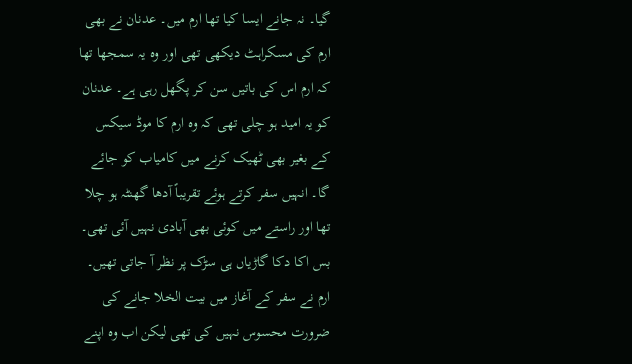گیا۔ نہ جانے ایسا کیا تھا ارم میں۔ عدنان نے بھی ارم کی مسکراہٹ دیکھی تھی اور وہ یہ سمجھا تھا کہ ارم اس کی باتیں سن کر پگھل رہی ہے۔ عدنان کو یہ امید ہو چلی تھی کہ وہ ارم کا موڈ سیکس کے بغیر بھی ٹھیک کرنے میں کامیاب کو جائے گا۔ انہیں سفر کرتے ہوئے تقریباً آدھا گھنٹہ ہو چلا تھا اور راستے میں کوئی بھی آبادی نہیں آئی تھی۔ بس اکا دکا گاڑیاں ہی سڑک پر نظر آ جاتی تھیں۔ ارم نے سفر کے آغاز میں بیت الخلا جانے کی ضرورت محسوس نہیں کی تھی لیکن اب وہ اپنے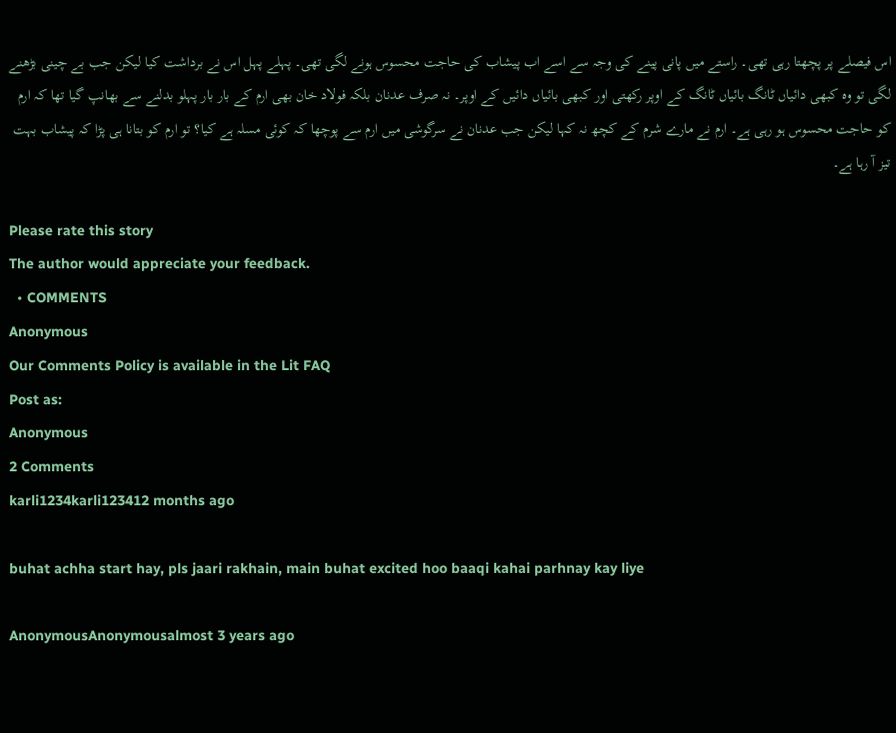اس فیصلے پر پچھتا رہی تھی۔ راستے میں پانی پینے کی وجہ سے اسے اب پیشاب کی حاجت محسوس ہونے لگی تھی۔ پہلے پہل اس نے برداشت کیا لیکن جب بے چینی بڑھنے لگی تو وہ کبھی دائیاں ٹانگ بائیاں ٹانگ کے اوپر رکھتی اور کبھی بائیاں دائیں کے اوپر۔ نہ صرف عدنان بلکہ فولاد خان بھی ارم کے بار بار پہلو بدلنے سے بھانپ گیا تھا کہ ارم کو حاجت محسوس ہو رہی ہے۔ ارم نے مارے شرم کے کچھ نہ کہا لیکن جب عدنان نے سرگوشی میں ارم سے پوچھا کہ کوئی مسلہ ہے کیا؟ تو ارم کو بتانا ہی پڑا کہ پیشاب بہت تیز آ رہا ہے۔

Please rate this story
The author would appreciate your feedback.
  • COMMENTS
Anonymous
Our Comments Policy is available in the Lit FAQ
Post as:
Anonymous
2 Comments
karli1234karli123412 months ago

buhat achha start hay, pls jaari rakhain, main buhat excited hoo baaqi kahai parhnay kay liye

AnonymousAnonymousalmost 3 years ago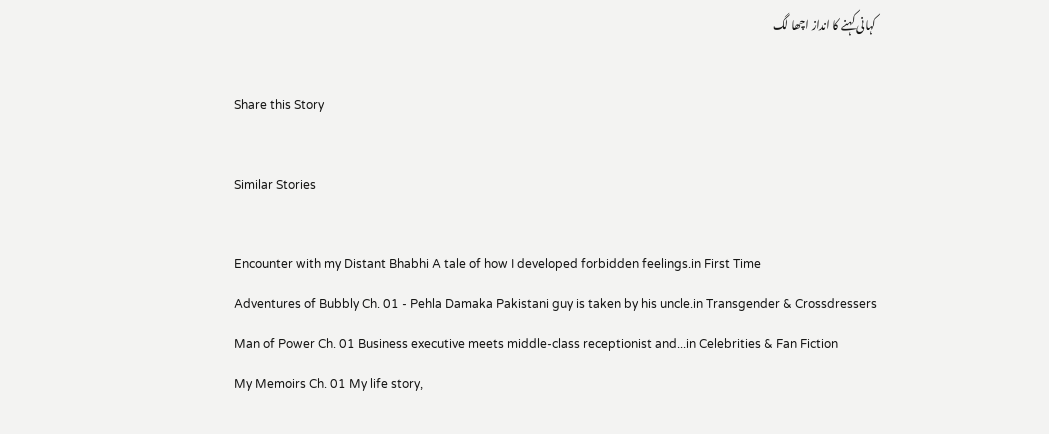کہانی کہنے کا انداز اچھا لگ

Share this Story

Similar Stories

Encounter with my Distant Bhabhi A tale of how I developed forbidden feelings.in First Time
Adventures of Bubbly Ch. 01 - Pehla Damaka Pakistani guy is taken by his uncle.in Transgender & Crossdressers
Man of Power Ch. 01 Business executive meets middle-class receptionist and...in Celebrities & Fan Fiction
My Memoirs Ch. 01 My life story,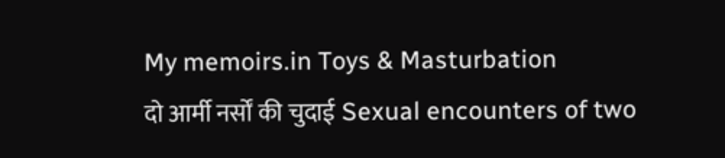My memoirs.in Toys & Masturbation
दो आर्मी नर्सों की चुदाई Sexual encounters of two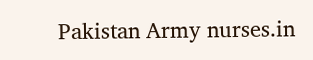Pakistan Army nurses.in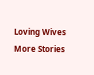Loving Wives
More Stories